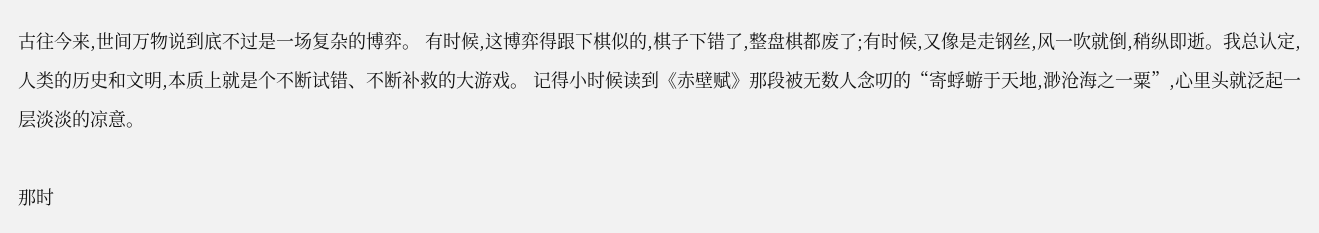古往今来,世间万物说到底不过是一场复杂的博弈。 有时候,这博弈得跟下棋似的,棋子下错了,整盘棋都废了;有时候,又像是走钢丝,风一吹就倒,稍纵即逝。我总认定,人类的历史和文明,本质上就是个不断试错、不断补救的大游戏。 记得小时候读到《赤壁赋》那段被无数人念叨的“寄蜉蝣于天地,渺沧海之一粟”,心里头就泛起一层淡淡的凉意。

那时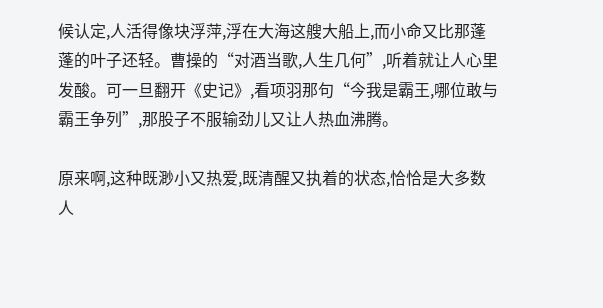候认定,人活得像块浮萍,浮在大海这艘大船上,而小命又比那蓬蓬的叶子还轻。曹操的“对酒当歌,人生几何”,听着就让人心里发酸。可一旦翻开《史记》,看项羽那句“今我是霸王,哪位敢与霸王争列”,那股子不服输劲儿又让人热血沸腾。

原来啊,这种既渺小又热爱,既清醒又执着的状态,恰恰是大多数人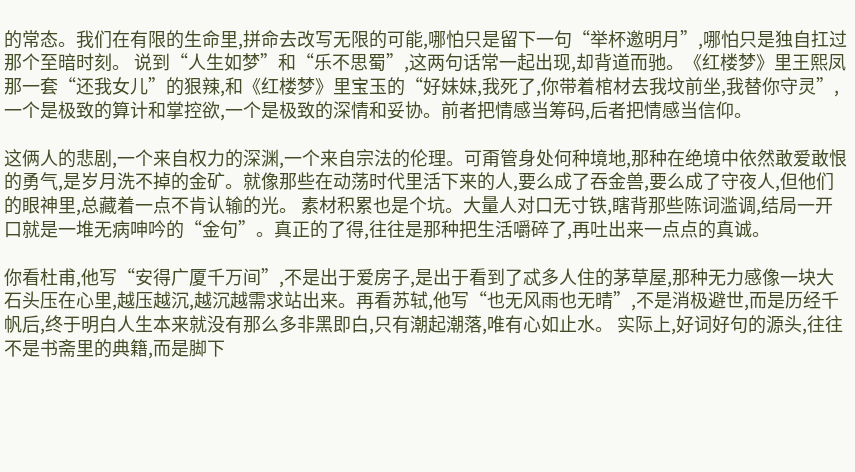的常态。我们在有限的生命里,拼命去改写无限的可能,哪怕只是留下一句“举杯邀明月”,哪怕只是独自扛过那个至暗时刻。 说到“人生如梦”和“乐不思蜀”,这两句话常一起出现,却背道而驰。《红楼梦》里王熙凤那一套“还我女儿”的狠辣,和《红楼梦》里宝玉的“好妹妹,我死了,你带着棺材去我坟前坐,我替你守灵”,一个是极致的算计和掌控欲,一个是极致的深情和妥协。前者把情感当筹码,后者把情感当信仰。

这俩人的悲剧,一个来自权力的深渊,一个来自宗法的伦理。可甭管身处何种境地,那种在绝境中依然敢爱敢恨的勇气,是岁月洗不掉的金矿。就像那些在动荡时代里活下来的人,要么成了吞金兽,要么成了守夜人,但他们的眼神里,总藏着一点不肯认输的光。 素材积累也是个坑。大量人对口无寸铁,瞎背那些陈词滥调,结局一开口就是一堆无病呻吟的“金句”。真正的了得,往往是那种把生活嚼碎了,再吐出来一点点的真诚。

你看杜甫,他写“安得广厦千万间”,不是出于爱房子,是出于看到了忒多人住的茅草屋,那种无力感像一块大石头压在心里,越压越沉,越沉越需求站出来。再看苏轼,他写“也无风雨也无晴”,不是消极避世,而是历经千帆后,终于明白人生本来就没有那么多非黑即白,只有潮起潮落,唯有心如止水。 实际上,好词好句的源头,往往不是书斋里的典籍,而是脚下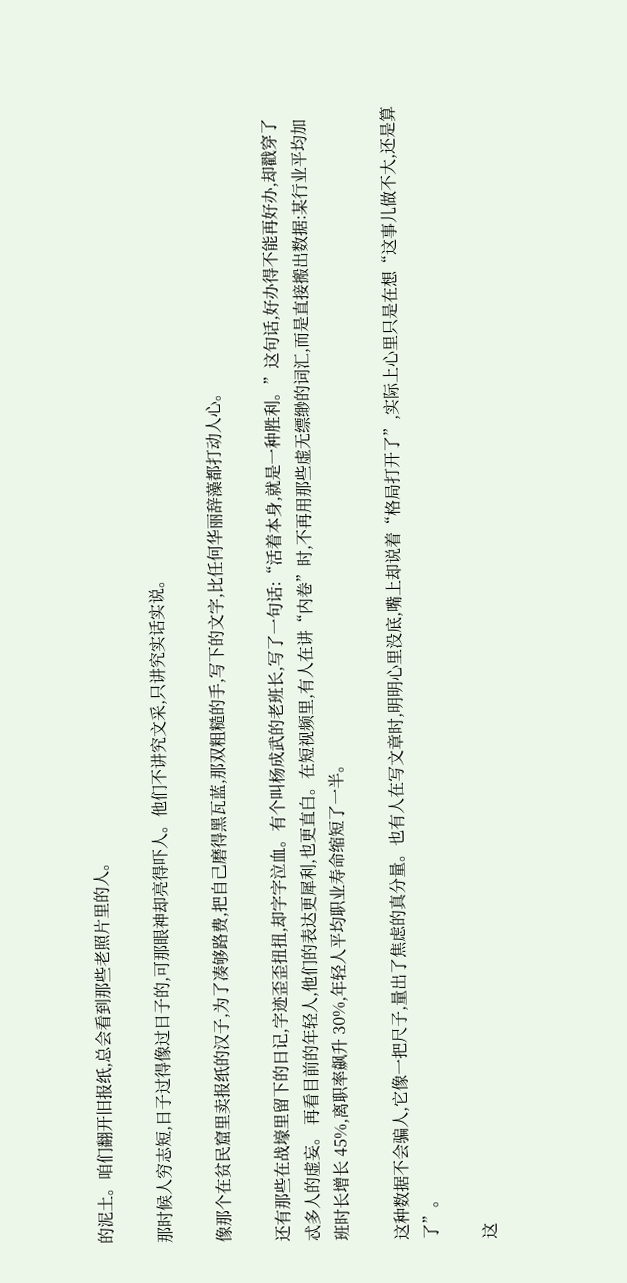的泥土。咱们翻开旧报纸,总会看到那些老照片里的人。

那时候人穷志短,日子过得像过日子的,可那眼神却亮得吓人。他们不讲究文采,只讲究实话实说。

像那个在贫民窟里卖报纸的汉子,为了凑够路费,把自己磨得黑瓦蓝,那双粗糙的手,写下的文字,比任何华丽辞藻都打动人心。

还有那些在战壕里留下的日记,字迹歪歪扭扭,却字字泣血。有个叫杨成武的老班长,写了一句话:“活着本身,就是一种胜利。”这句话,好办得不能再好办,却戳穿了忒多人的虚妄。 再看目前的年轻人,他们的表达更犀利,也更直白。在短视频里,有人在讲“内卷”时,不再用那些虚无缥缈的词汇,而是直接搬出数据:某行业平均加班时长增长 45%,离职率飙升 30%,年轻人平均职业寿命缩短了一半。

这种数据不会骗人,它像一把尺子,量出了焦虑的真分量。也有人在写文章时,明明心里没底,嘴上却说着“格局打开了”,实际上心里只是在想“这事儿做不大,还是算了”。

这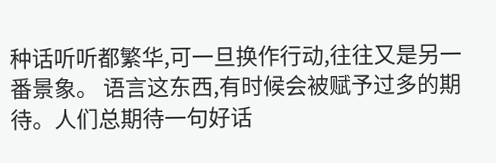种话听听都繁华,可一旦换作行动,往往又是另一番景象。 语言这东西,有时候会被赋予过多的期待。人们总期待一句好话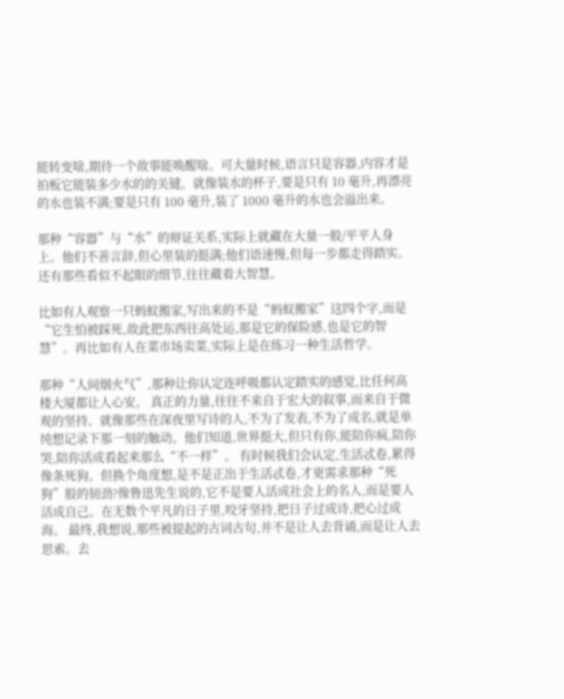能转变啥,期待一个故事能唤醒啥。可大量时候,语言只是容器,内容才是拍板它能装多少水的的关键。就像装水的杯子,要是只有 10 毫升,再漂亮的水也装不满;要是只有 100 毫升,装了 1000 毫升的水也会溢出来。

那种“容器”与“水”的辩证关系,实际上就藏在大量一般/平平人身上。他们不善言辞,但心里装的挺满;他们语速慢,但每一步都走得踏实。 还有那些看似不起眼的细节,往往藏着大智慧。

比如有人观察一只蚂蚁搬家,写出来的不是“蚂蚁搬家”这四个字,而是“它生怕被踩死,故此把东西往高处运,那是它的保险感,也是它的智慧”。再比如有人在菜市场卖菜,实际上是在练习一种生活哲学。

那种“人间烟火气”,那种让你认定连呼吸都认定踏实的感觉,比任何高楼大厦都让人心安。 真正的力量,往往不来自于宏大的叙事,而来自于微观的坚持。就像那些在深夜里写诗的人,不为了发表,不为了成名,就是单纯想记录下那一刻的触动。他们知道,世界挺大,但只有你,能陪你疯,陪你哭,陪你活成看起来那么“不一样”。 有时候我们会认定,生活忒卷,累得像条死狗。但换个角度想,是不是正出于生活忒卷,才更需求那种“死狗”般的韧劲?像鲁迅先生说的,它不是要人活成社会上的名人,而是要人活成自己。在无数个平凡的日子里,咬牙坚持,把日子过成诗,把心过成海。 最终,我想说,那些被提起的古词古句,并不是让人去背诵,而是让人去思索。去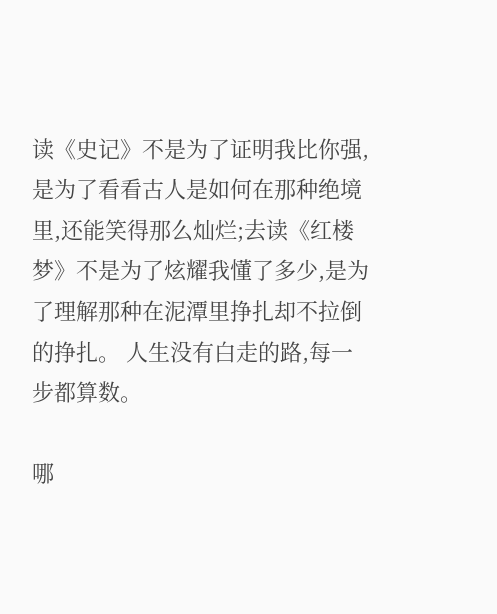读《史记》不是为了证明我比你强,是为了看看古人是如何在那种绝境里,还能笑得那么灿烂;去读《红楼梦》不是为了炫耀我懂了多少,是为了理解那种在泥潭里挣扎却不拉倒的挣扎。 人生没有白走的路,每一步都算数。

哪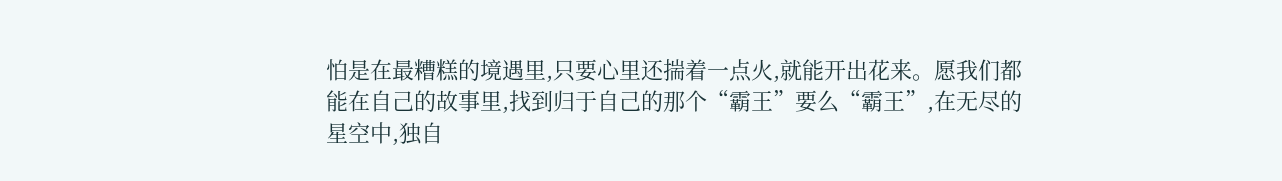怕是在最糟糕的境遇里,只要心里还揣着一点火,就能开出花来。愿我们都能在自己的故事里,找到归于自己的那个“霸王”要么“霸王”,在无尽的星空中,独自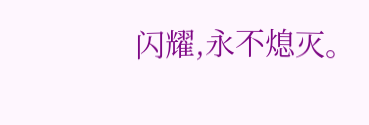闪耀,永不熄灭。